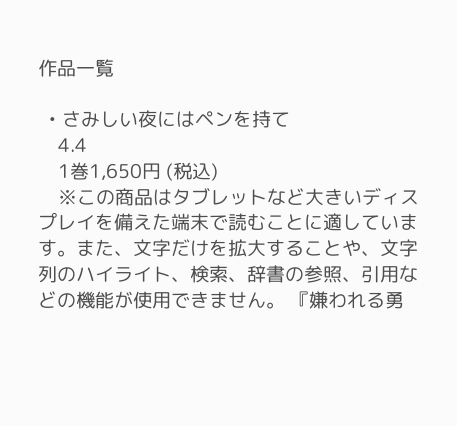作品一覧

  • さみしい夜にはペンを持て
    4.4
    1巻1,650円 (税込)
    ※この商品はタブレットなど大きいディスプレイを備えた端末で読むことに適しています。また、文字だけを拡大することや、文字列のハイライト、検索、辞書の参照、引用などの機能が使用できません。 『嫌われる勇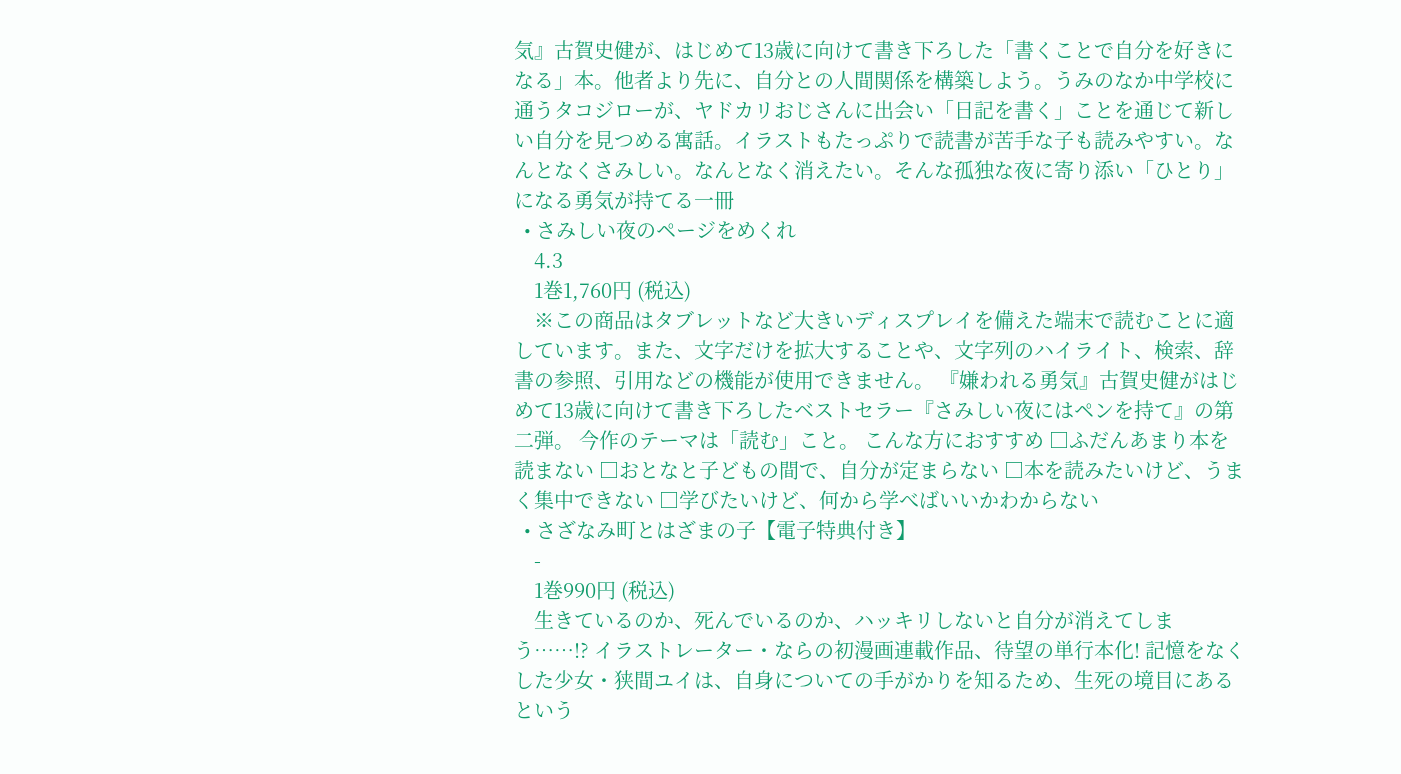気』古賀史健が、はじめて13歳に向けて書き下ろした「書くことで自分を好きになる」本。他者より先に、自分との人間関係を構築しよう。うみのなか中学校に通うタコジローが、ヤドカリおじさんに出会い「日記を書く」ことを通じて新しい自分を見つめる寓話。イラストもたっぷりで読書が苦手な子も読みやすい。なんとなくさみしい。なんとなく消えたい。そんな孤独な夜に寄り添い「ひとり」になる勇気が持てる一冊
  • さみしい夜のページをめくれ
    4.3
    1巻1,760円 (税込)
    ※この商品はタブレットなど大きいディスプレイを備えた端末で読むことに適しています。また、文字だけを拡大することや、文字列のハイライト、検索、辞書の参照、引用などの機能が使用できません。 『嫌われる勇気』古賀史健がはじめて13歳に向けて書き下ろしたベストセラー『さみしい夜にはペンを持て』の第二弾。 今作のテーマは「読む」こと。 こんな方におすすめ □ふだんあまり本を読まない □おとなと子どもの間で、自分が定まらない □本を読みたいけど、うまく集中できない □学びたいけど、何から学べばいいかわからない
  • さざなみ町とはざまの子【電子特典付き】
    -
    1巻990円 (税込)
    生きているのか、死んでいるのか、ハッキリしないと自分が消えてしまう……!? イラストレーター・ならの初漫画連載作品、待望の単行本化! 記憶をなくした少女・狭間ユイは、自身についての手がかりを知るため、生死の境目にあるという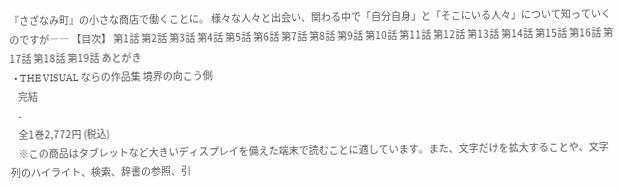『さざなみ町』の小さな商店で働くことに。 様々な人々と出会い、関わる中で「自分自身」と「そこにいる人々」について知っていくのですが―― 【目次】 第1話 第2話 第3話 第4話 第5話 第6話 第7話 第8話 第9話 第10話 第11話 第12話 第13話 第14話 第15話 第16話 第17話 第18話 第19話 あとがき
  • THE VISUAL ならの作品集 境界の向こう側
    完結
    -
    全1巻2,772円 (税込)
    ※この商品はタブレットなど大きいディスプレイを備えた端末で読むことに適しています。また、文字だけを拡大することや、文字列のハイライト、検索、辞書の参照、引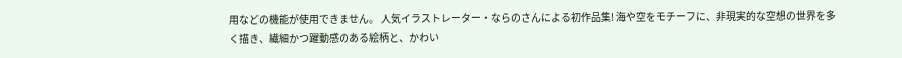用などの機能が使用できません。 人気イラストレーター・ならのさんによる初作品集! 海や空をモチーフに、非現実的な空想の世界を多く描き、繊細かつ躍動感のある絵柄と、かわい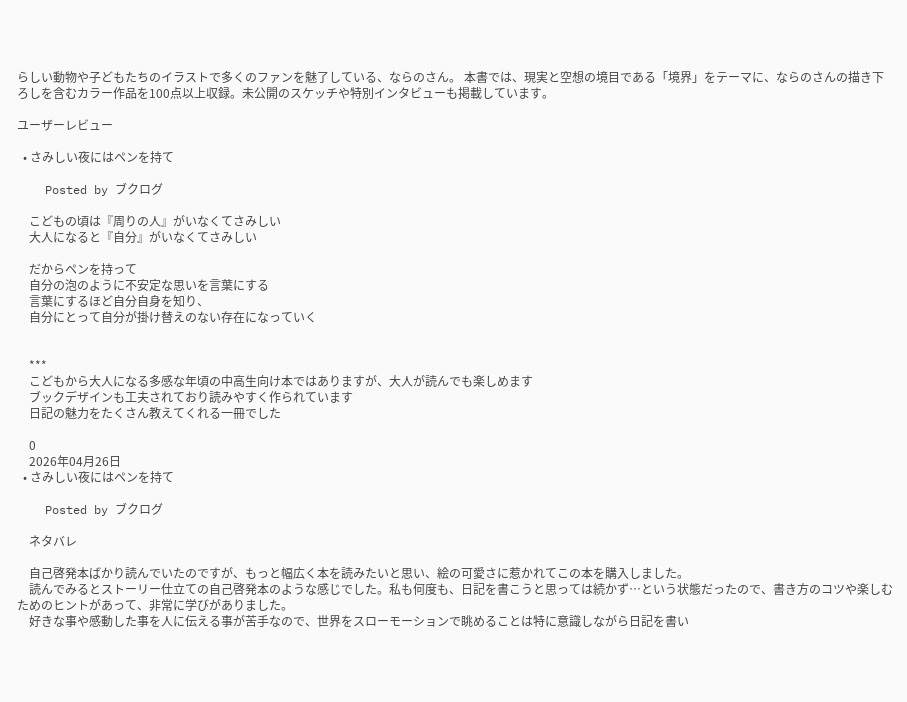らしい動物や子どもたちのイラストで多くのファンを魅了している、ならのさん。 本書では、現実と空想の境目である「境界」をテーマに、ならのさんの描き下ろしを含むカラー作品を100点以上収録。未公開のスケッチや特別インタビューも掲載しています。

ユーザーレビュー

  • さみしい夜にはペンを持て

    Posted by ブクログ

    こどもの頃は『周りの人』がいなくてさみしい
    大人になると『自分』がいなくてさみしい

    だからペンを持って
    自分の泡のように不安定な思いを言葉にする
    言葉にするほど自分自身を知り、
    自分にとって自分が掛け替えのない存在になっていく


    ***
    こどもから大人になる多感な年頃の中高生向け本ではありますが、大人が読んでも楽しめます
    ブックデザインも工夫されており読みやすく作られています
    日記の魅力をたくさん教えてくれる一冊でした

    0
    2026年04月26日
  • さみしい夜にはペンを持て

    Posted by ブクログ

    ネタバレ

    自己啓発本ばかり読んでいたのですが、もっと幅広く本を読みたいと思い、絵の可愛さに惹かれてこの本を購入しました。
    読んでみるとストーリー仕立ての自己啓発本のような感じでした。私も何度も、日記を書こうと思っては続かず…という状態だったので、書き方のコツや楽しむためのヒントがあって、非常に学びがありました。
    好きな事や感動した事を人に伝える事が苦手なので、世界をスローモーションで眺めることは特に意識しながら日記を書い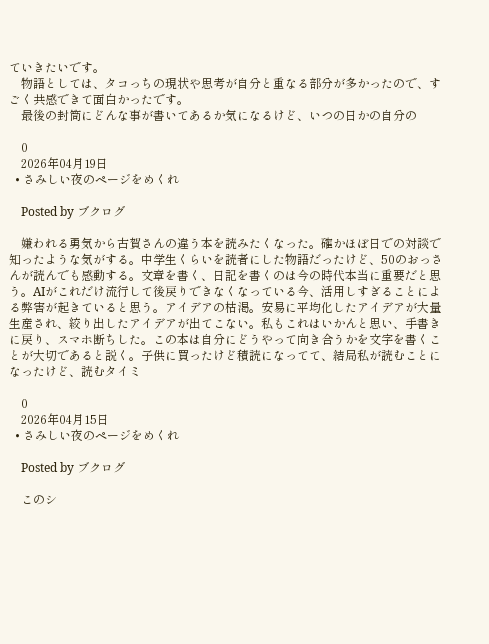ていきたいです。
    物語としては、タコっちの現状や思考が自分と重なる部分が多かったので、すごく共感できて面白かったです。
    最後の封筒にどんな事が書いてあるか気になるけど、いつの日かの自分の

    0
    2026年04月19日
  • さみしい夜のページをめくれ

    Posted by ブクログ

    嫌われる勇気から古賀さんの違う本を読みたくなった。確かほぼ日での対談で知ったような気がする。中学生くらいを読者にした物語だったけど、50のおっさんが読んでも感動する。文章を書く、日記を書くのは今の時代本当に重要だと思う。AIがこれだけ流行して後戻りできなくなっている今、活用しすぎることによる弊害が起きていると思う。アイデアの枯渇。安易に平均化したアイデアが大量生産され、絞り出したアイデアが出てこない。私もこれはいかんと思い、手書きに戻り、スマホ断ちした。この本は自分にどうやって向き合うかを文字を書くことが大切であると説く。子供に買ったけど積読になってて、結局私が読むことになったけど、読むタイミ

    0
    2026年04月15日
  • さみしい夜のページをめくれ

    Posted by ブクログ

    このシ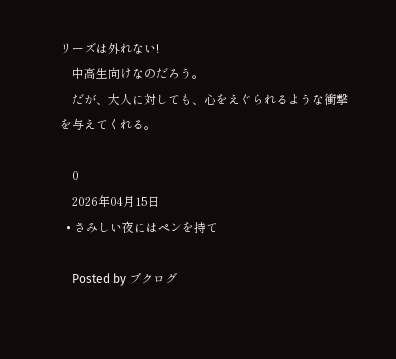リーズは外れない!
    中高生向けなのだろう。
    だが、大人に対しても、心をえぐられるような衝撃を与えてくれる。

    0
    2026年04月15日
  • さみしい夜にはペンを持て

    Posted by ブクログ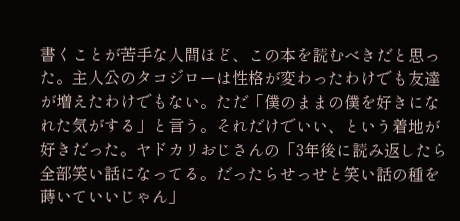書くことが苦手な人間ほど、この本を読むべきだと思った。主人公のタコジローは性格が変わったわけでも友達が増えたわけでもない。ただ「僕のままの僕を好きになれた気がする」と言う。それだけでいい、という着地が好きだった。ヤドカリおじさんの「3年後に読み返したら全部笑い話になってる。だったらせっせと笑い話の種を蒔いていいじゃん」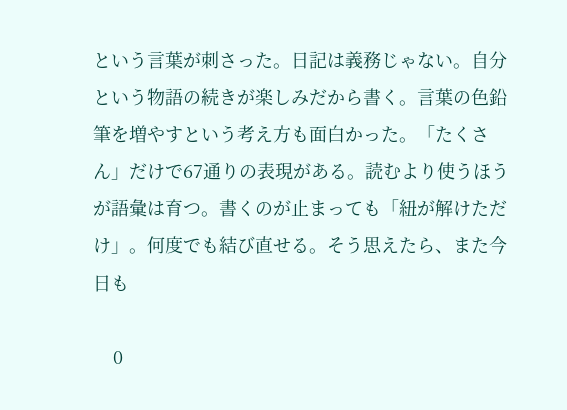という言葉が刺さった。日記は義務じゃない。自分という物語の続きが楽しみだから書く。言葉の色鉛筆を増やすという考え方も面白かった。「たくさん」だけで67通りの表現がある。読むより使うほうが語彙は育つ。書くのが止まっても「紐が解けただけ」。何度でも結び直せる。そう思えたら、また今日も

    0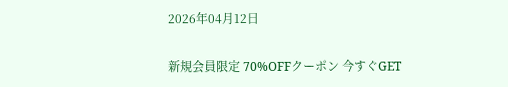2026年04月12日

新規会員限定 70%OFFクーポン 今すぐGET